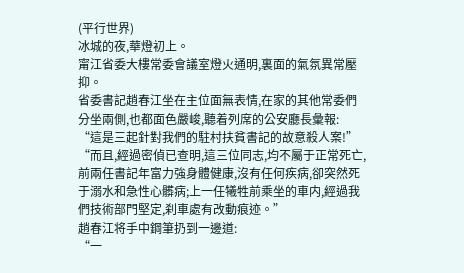(平行世界)
冰城的夜,華燈初上。
甯江省委大樓常委會議室燈火通明,裏面的氣氛異常壓抑。
省委書記趙春江坐在主位面無表情,在家的其他常委們分坐兩側,也都面色嚴峻,聽着列席的公安廳長彙報:
“這是三起針對我們的駐村扶貧書記的故意殺人案!”
“而且,經過密偵已查明,這三位同志,均不屬于正常死亡,前兩任書記年富力強身體健康,沒有任何疾病,卻突然死于溺水和急性心髒病;上一任犧牲前乘坐的車内,經過我們技術部門堅定,刹車處有改動痕迹。”
趙春江将手中鋼筆扔到一邊道:
“一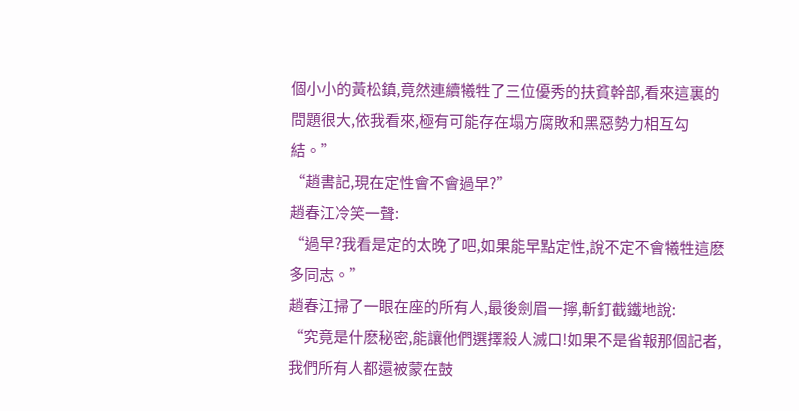個小小的黃松鎮,竟然連續犧牲了三位優秀的扶貧幹部,看來這裏的問題很大,依我看來,極有可能存在塌方腐敗和黑惡勢力相互勾結。”
“趙書記,現在定性會不會過早?”
趙春江冷笑一聲:
“過早?我看是定的太晚了吧,如果能早點定性,說不定不會犧牲這麽多同志。”
趙春江掃了一眼在座的所有人,最後劍眉一擰,斬釘截鐵地說:
“究竟是什麽秘密,能讓他們選擇殺人滅口!如果不是省報那個記者,我們所有人都還被蒙在鼓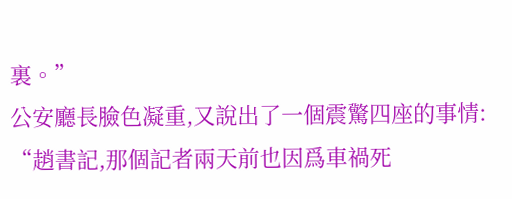裏。”
公安廳長臉色凝重,又說出了一個震驚四座的事情:
“趙書記,那個記者兩天前也因爲車禍死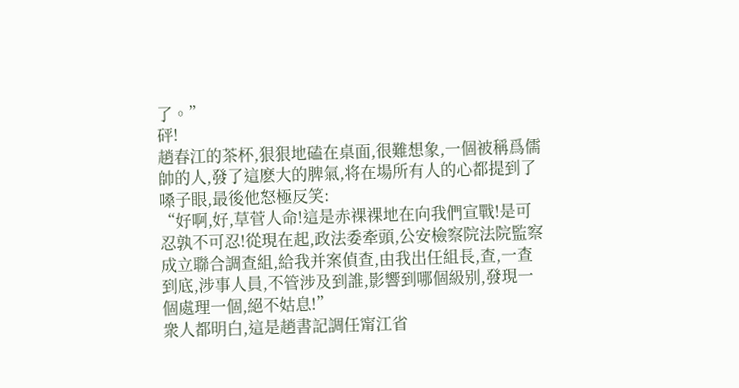了。”
砰!
趙春江的茶杯,狠狠地磕在桌面,很難想象,一個被稱爲儒帥的人,發了這麽大的脾氣,将在場所有人的心都提到了嗓子眼,最後他怒極反笑:
“好啊,好,草菅人命!這是赤裸裸地在向我們宣戰!是可忍孰不可忍!從現在起,政法委牽頭,公安檢察院法院監察成立聯合調查組,給我并案偵查,由我出任組長,查,一查到底,涉事人員,不管涉及到誰,影響到哪個級别,發現一個處理一個,絕不姑息!”
衆人都明白,這是趙書記調任甯江省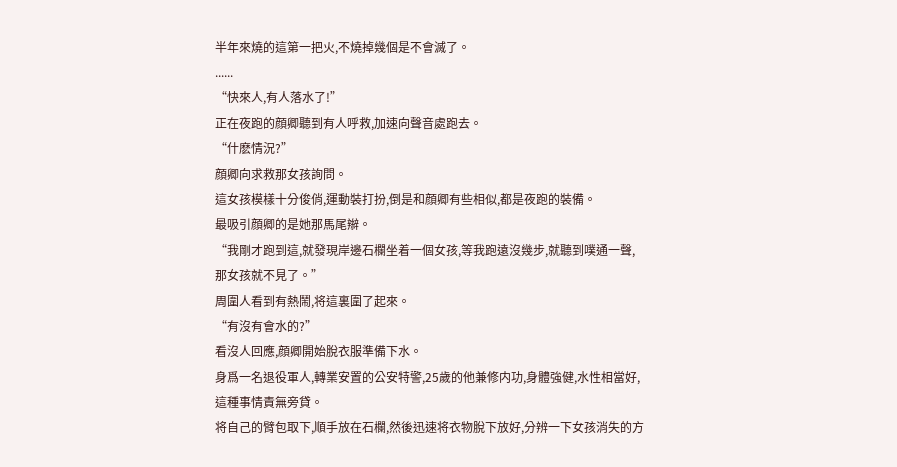半年來燒的這第一把火,不燒掉幾個是不會滅了。
......
“快來人,有人落水了!”
正在夜跑的顔卿聽到有人呼救,加速向聲音處跑去。
“什麽情況?”
顔卿向求救那女孩詢問。
這女孩模樣十分俊俏,運動裝打扮,倒是和顔卿有些相似,都是夜跑的裝備。
最吸引顔卿的是她那馬尾辮。
“我剛才跑到這,就發現岸邊石欄坐着一個女孩,等我跑遠沒幾步,就聽到噗通一聲,那女孩就不見了。”
周圍人看到有熱鬧,将這裏圍了起來。
“有沒有會水的?”
看沒人回應,顔卿開始脫衣服準備下水。
身爲一名退役軍人,轉業安置的公安特警,25歲的他兼修内功,身體強健,水性相當好,這種事情責無旁貸。
将自己的臂包取下,順手放在石欄,然後迅速将衣物脫下放好,分辨一下女孩消失的方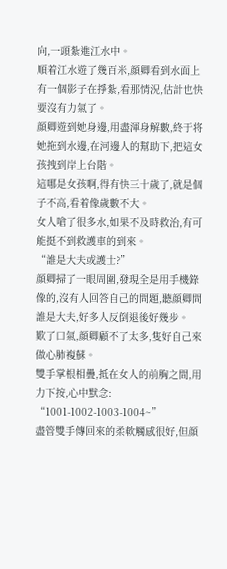向,一頭紮進江水中。
順着江水遊了幾百米,顔卿看到水面上有一個影子在掙紮,看那情況,估計也快要沒有力氣了。
顔卿遊到她身邊,用盡渾身解數,終于将她拖到水邊,在河邊人的幫助下,把這女孩拽到岸上台階。
這哪是女孩啊,得有快三十歲了,就是個子不高,看着像歲數不大。
女人嗆了很多水,如果不及時救治,有可能挺不到救護車的到來。
“誰是大夫或護士?”
顔卿掃了一眼周圍,發現全是用手機錄像的,沒有人回答自己的問題,聽顔卿問誰是大夫,好多人反倒退後好幾步。
歎了口氣,顔卿顧不了太多,隻好自己來做心肺複蘇。
雙手掌根相疊,抵在女人的前胸之間,用力下按,心中默念:
“1001-1002-1003-1004~”
盡管雙手傳回來的柔軟觸感很好,但顔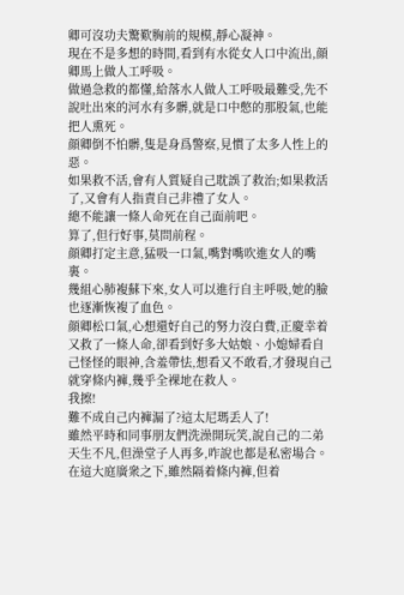卿可沒功夫驚歎胸前的規模,靜心凝神。
現在不是多想的時間,看到有水從女人口中流出,顔卿馬上做人工呼吸。
做過急救的都懂,給落水人做人工呼吸最難受,先不說吐出來的河水有多髒,就是口中憋的那股氣,也能把人熏死。
顔卿倒不怕髒,隻是身爲警察,見慣了太多人性上的惡。
如果救不活,會有人質疑自己耽誤了救治;如果救活了,又會有人指責自己非禮了女人。
總不能讓一條人命死在自己面前吧。
算了,但行好事,莫問前程。
顔卿打定主意,猛吸一口氣,嘴對嘴吹進女人的嘴裏。
幾組心肺複蘇下來,女人可以進行自主呼吸,她的臉也逐漸恢複了血色。
顔卿松口氣,心想還好自己的努力沒白費,正慶幸着又救了一條人命,卻看到好多大姑娘、小媳婦看自己怪怪的眼神,含羞帶怯,想看又不敢看,才發現自己就穿條内褲,幾乎全裸地在救人。
我擦!
難不成自己内褲漏了?這太尼瑪丢人了!
雖然平時和同事朋友們洗澡開玩笑,說自己的二弟天生不凡,但澡堂子人再多,咋說也都是私密場合。
在這大庭廣衆之下,雖然隔着條内褲,但着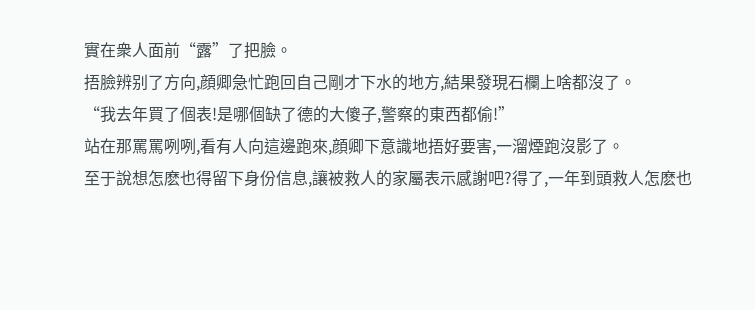實在衆人面前“露”了把臉。
捂臉辨别了方向,顔卿急忙跑回自己剛才下水的地方,結果發現石欄上啥都沒了。
“我去年買了個表!是哪個缺了德的大傻子,警察的東西都偷!”
站在那罵罵咧咧,看有人向這邊跑來,顔卿下意識地捂好要害,一溜煙跑沒影了。
至于說想怎麽也得留下身份信息,讓被救人的家屬表示感謝吧?得了,一年到頭救人怎麽也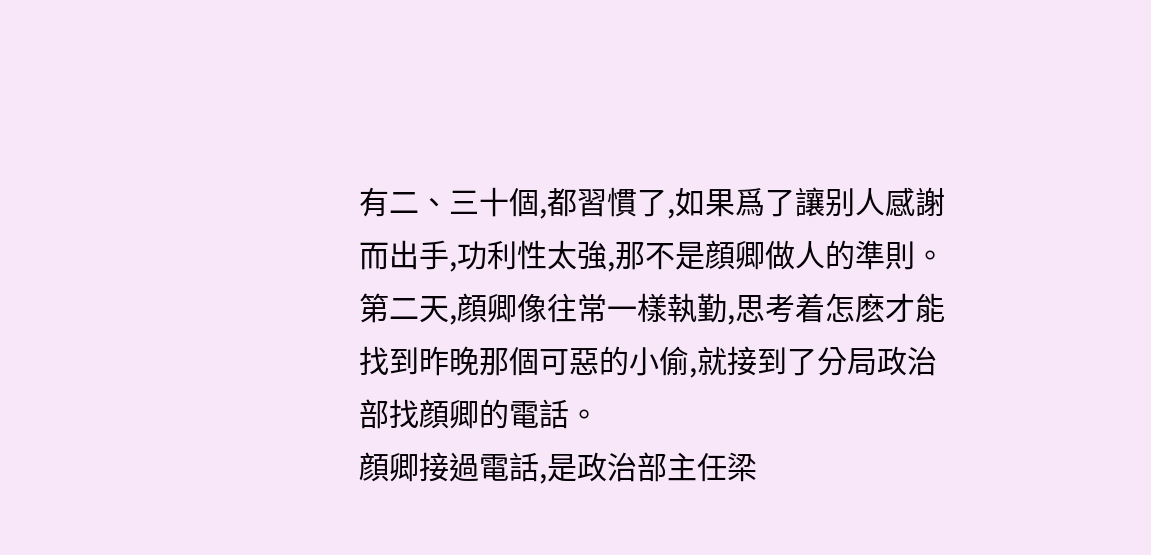有二、三十個,都習慣了,如果爲了讓别人感謝而出手,功利性太強,那不是顔卿做人的準則。
第二天,顔卿像往常一樣執勤,思考着怎麽才能找到昨晚那個可惡的小偷,就接到了分局政治部找顔卿的電話。
顔卿接過電話,是政治部主任梁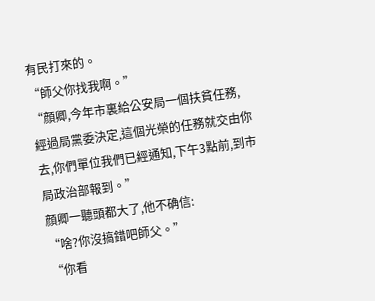有民打來的。
“師父你找我啊。”
“顔卿,今年市裏給公安局一個扶貧任務,經過局黨委決定,這個光榮的任務就交由你去,你們單位我們已經通知,下午3點前,到市局政治部報到。”
顔卿一聽頭都大了,他不确信:
“啥?你沒搞錯吧師父。”
“你看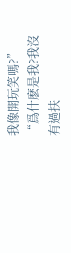我像開玩笑嗎?”
“爲什麽是我?我沒有過扶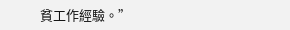貧工作經驗。”